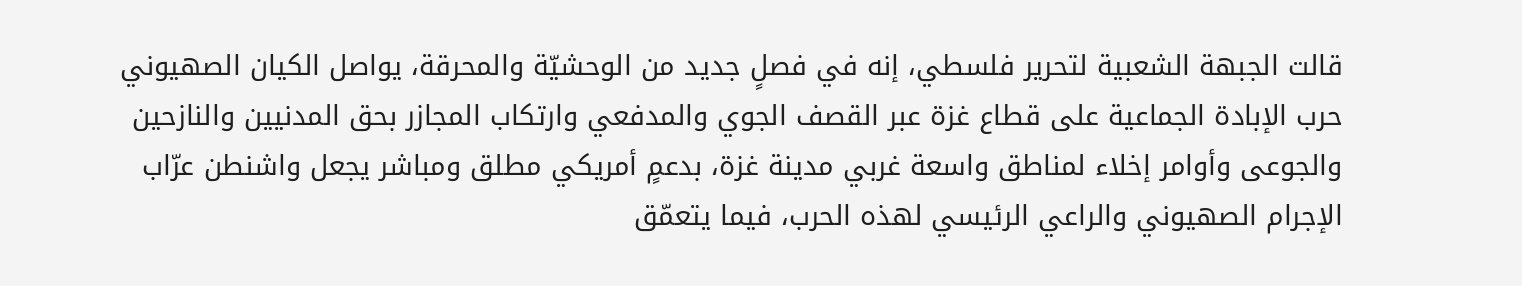قالت الجبهة الشعبية لتحرير فلسطي، إنه في فصلٍ جديد من الوحشيّة والمحرقة، يواصل الكيان الصهيوني حرب الإبادة الجماعية على قطاع غزة عبر القصف الجوي والمدفعي وارتكاب المجازر بحق المدنيين والنازحين والجوعى وأوامر إخلاء لمناطق واسعة غربي مدينة غزة، بدعمٍ أمريكي مطلق ومباشر يجعل واشنطن عرّاب الإجرام الصهيوني والراعي الرئيسي لهذه الحرب، فيما يتعمّق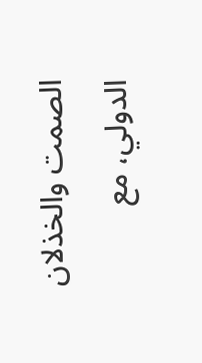الصمت والخذلان الدولي، مع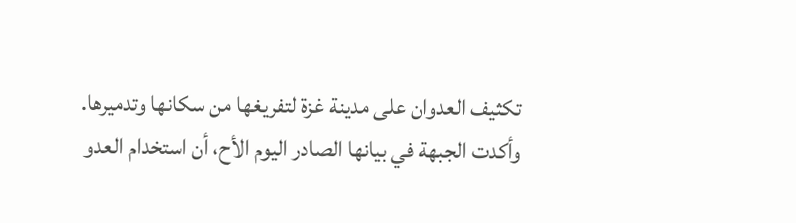تكثيف العدوان على مدينة غزة لتفريغها من سكانها وتدميرها.
وأكدت الجبهة في بيانها الصادر اليوم الأح، أن استخدام العدو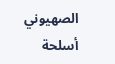الصهيوني أسلحة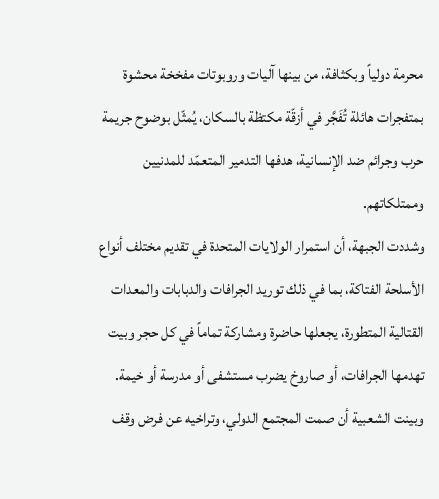محرمة دولياً وبكثافة، من بينها آليات وروبوتات مفخخة محشوة بمتفجرات هائلة تُفَجَّر في أزقّة مكتظة بالسكان، يُمثّل بوضوح جريمة حرب وجرائم ضد الإنسانية، هدفها التدمير المتعمّد للمدنيين وممتلكاتهم.
وشددت الجبهة، أن استمرار الولايات المتحدة في تقديم مختلف أنواع الأسلحة الفتاكة، بما في ذلك توريد الجرافات والدبابات والمعدات القتالية المتطورة، يجعلها حاضرة ومشاركة تماماً في كل حجر وبيت تهدمها الجرافات، أو صاروخ يضرب مستشفى أو مدرسة أو خيمة.
وبينت الشعبية أن صمت المجتمع الدولي، وتراخيه عن فرض وقف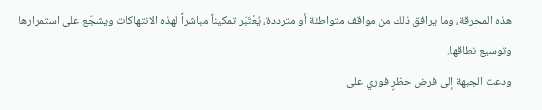هذه المحرقة، وما يرافق ذلك من مواقف متواطئة أو مترددة، يُعْتَبَر تمكيناً مباشراً لهذه الانتهاكات ويشجّع على استمرارها وتوسيع نطاقها.
ودعت الجبهة إلى فرض حظرٍ فوري على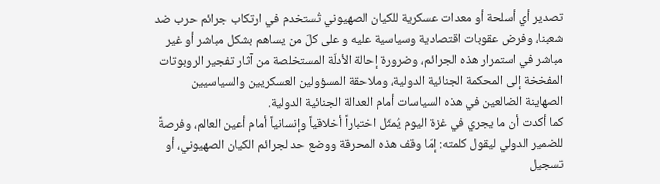تصدير أي أسلحة أو معدات عسكرية للكيان الصهيوني تُستخدم في ارتكاب جرائم حرب ضد شعبنا، وفرض عقوبات اقتصادية وسياسية عليه و على كلّ من يساهم بشكل مباشر أو غير مباشر في استمرار هذه الجرائم، وضرورة إحالة الأدلّة المستخلصة من آثار تفجير الروبوتات المفخخة إلى المحكمة الجنائية الدولية، وملاحقة المسؤولين العسكريين والسياسيين الصهاينة الضالعين في هذه السياسات أمام العدالة الجنائية الدولية.
كما أكدت أن ما يجري في غزة اليوم يُمثّل اختباراً أخلاقياً وإنسانياً أمام أعين العالم، وفرصةً للضمير الدولي ليقول كلمته: إمّا وقف هذه المحرقة ووضع حد لجرائم الكيان الصهيوني، أو تسجيل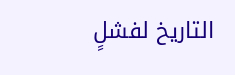التاريخ لفشلٍ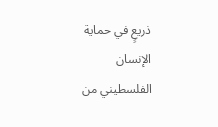ذريعٍ في حماية الإنسان الفلسطيني من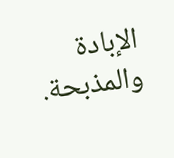الإبادة والمذبحة.